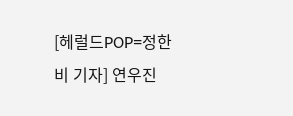[헤럴드POP=정한비 기자] 연우진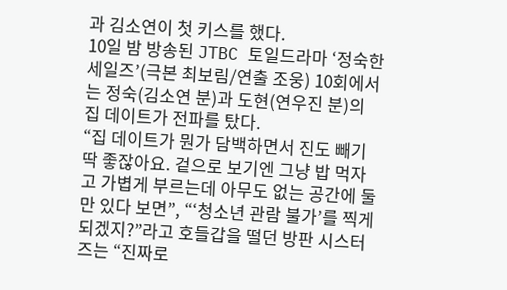과 김소연이 첫 키스를 했다.
10일 밤 방송된 JTBC 토일드라마 ‘정숙한 세일즈’(극본 최보림/연출 조웅) 10회에서는 정숙(김소연 분)과 도현(연우진 분)의 집 데이트가 전파를 탔다.
“집 데이트가 뭔가 담백하면서 진도 빼기 딱 좋잖아요. 겉으로 보기엔 그냥 밥 먹자고 가볍게 부르는데 아무도 없는 공간에 둘만 있다 보면”, “‘청소년 관람 불가’를 찍게 되겠지?”라고 호들갑을 떨던 방판 시스터즈는 “진짜로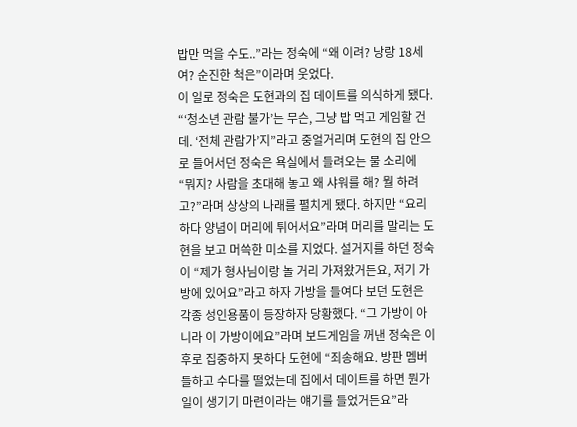밥만 먹을 수도..”라는 정숙에 “왜 이려? 낭랑 18세여? 순진한 척은”이라며 웃었다.
이 일로 정숙은 도현과의 집 데이트를 의식하게 됐다. “‘청소년 관람 불가’는 무슨, 그냥 밥 먹고 게임할 건데. ‘전체 관람가’지”라고 중얼거리며 도현의 집 안으로 들어서던 정숙은 욕실에서 들려오는 물 소리에 “뭐지? 사람을 초대해 놓고 왜 샤워를 해? 뭘 하려고?”라며 상상의 나래를 펼치게 됐다. 하지만 “요리하다 양념이 머리에 튀어서요”라며 머리를 말리는 도현을 보고 머쓱한 미소를 지었다. 설거지를 하던 정숙이 “제가 형사님이랑 놀 거리 가져왔거든요, 저기 가방에 있어요”라고 하자 가방을 들여다 보던 도현은 각종 성인용품이 등장하자 당황했다. “그 가방이 아니라 이 가방이에요”라며 보드게임을 꺼낸 정숙은 이후로 집중하지 못하다 도현에 “죄송해요. 방판 멤버들하고 수다를 떨었는데 집에서 데이트를 하면 뭔가 일이 생기기 마련이라는 얘기를 들었거든요”라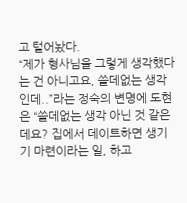고 털어놨다.
“제가 형사님을 그렇게 생각했다는 건 아니고요, 쓸데없는 생각인데..”라는 정숙의 변명에 도현은 “쓸데없는 생각 아닌 것 같은데요? 집에서 데이트하면 생기기 마련이라는 일, 하고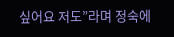싶어요 저도”라며 정숙에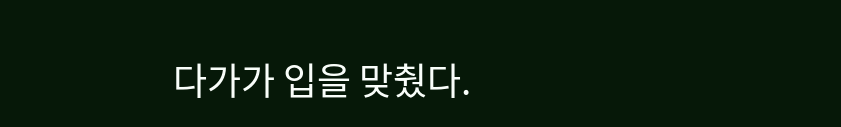다가가 입을 맞췄다.